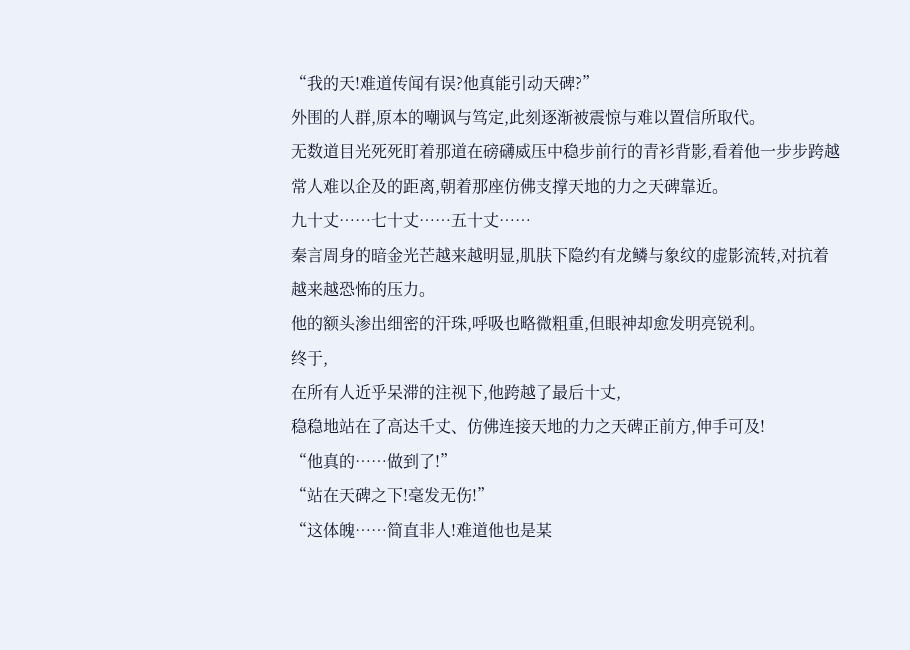“我的天!难道传闻有误?他真能引动天碑?”
外围的人群,原本的嘲讽与笃定,此刻逐渐被震惊与难以置信所取代。
无数道目光死死盯着那道在磅礴威压中稳步前行的青衫背影,看着他一步步跨越常人难以企及的距离,朝着那座仿佛支撑天地的力之天碑靠近。
九十丈……七十丈……五十丈……
秦言周身的暗金光芒越来越明显,肌肤下隐约有龙鳞与象纹的虚影流转,对抗着越来越恐怖的压力。
他的额头渗出细密的汗珠,呼吸也略微粗重,但眼神却愈发明亮锐利。
终于,
在所有人近乎呆滞的注视下,他跨越了最后十丈,
稳稳地站在了高达千丈、仿佛连接天地的力之天碑正前方,伸手可及!
“他真的……做到了!”
“站在天碑之下!毫发无伤!”
“这体魄……简直非人!难道他也是某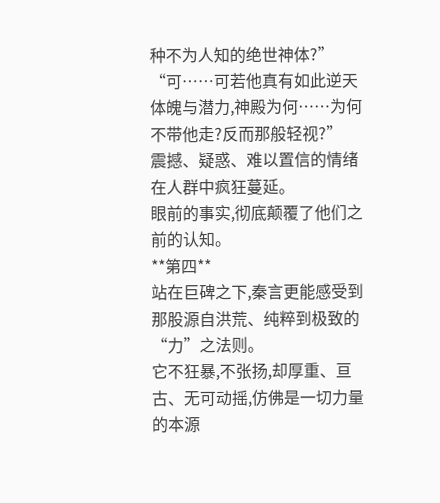种不为人知的绝世神体?”
“可……可若他真有如此逆天体魄与潜力,神殿为何……为何不带他走?反而那般轻视?”
震撼、疑惑、难以置信的情绪在人群中疯狂蔓延。
眼前的事实,彻底颠覆了他们之前的认知。
**第四**
站在巨碑之下,秦言更能感受到那股源自洪荒、纯粹到极致的“力”之法则。
它不狂暴,不张扬,却厚重、亘古、无可动摇,仿佛是一切力量的本源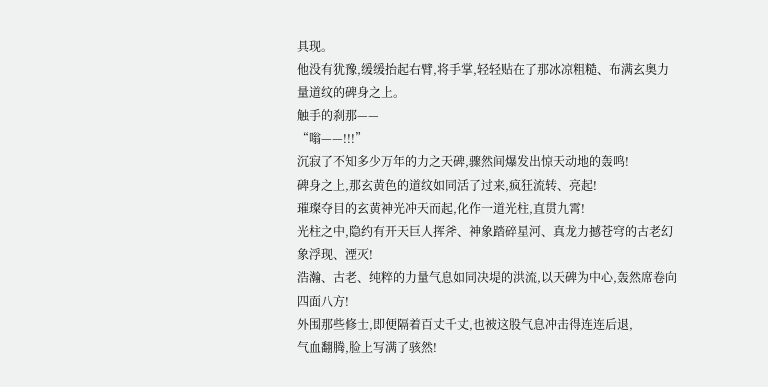具现。
他没有犹豫,缓缓抬起右臂,将手掌,轻轻贴在了那冰凉粗糙、布满玄奥力量道纹的碑身之上。
触手的刹那——
“嗡——!!!”
沉寂了不知多少万年的力之天碑,骤然间爆发出惊天动地的轰鸣!
碑身之上,那玄黄色的道纹如同活了过来,疯狂流转、亮起!
璀璨夺目的玄黄神光冲天而起,化作一道光柱,直贯九霄!
光柱之中,隐约有开天巨人挥斧、神象踏碎星河、真龙力撼苍穹的古老幻象浮现、湮灭!
浩瀚、古老、纯粹的力量气息如同决堤的洪流,以天碑为中心,轰然席卷向四面八方!
外围那些修士,即便隔着百丈千丈,也被这股气息冲击得连连后退,
气血翻腾,脸上写满了骇然!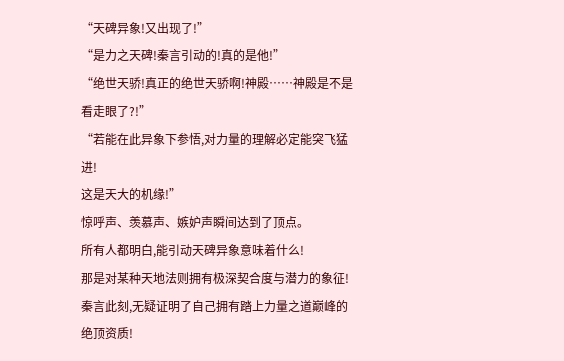“天碑异象!又出现了!”
“是力之天碑!秦言引动的!真的是他!”
“绝世天骄!真正的绝世天骄啊!神殿……神殿是不是看走眼了?!”
“若能在此异象下参悟,对力量的理解必定能突飞猛进!
这是天大的机缘!”
惊呼声、羡慕声、嫉妒声瞬间达到了顶点。
所有人都明白,能引动天碑异象意味着什么!
那是对某种天地法则拥有极深契合度与潜力的象征!
秦言此刻,无疑证明了自己拥有踏上力量之道巅峰的绝顶资质!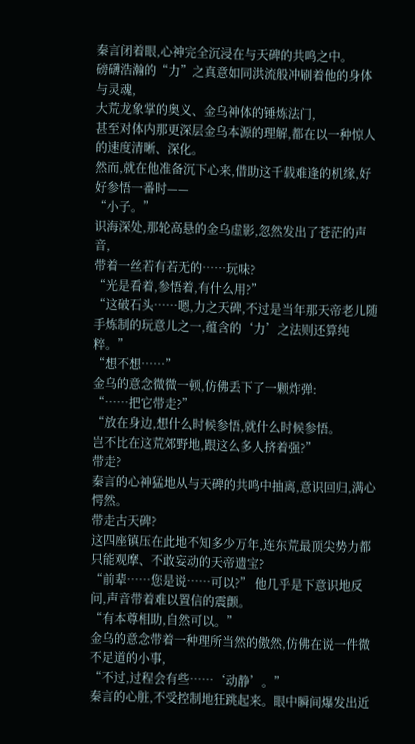秦言闭着眼,心神完全沉浸在与天碑的共鸣之中。
磅礴浩瀚的“力”之真意如同洪流般冲刷着他的身体与灵魂,
大荒龙象掌的奥义、金乌神体的锤炼法门,
甚至对体内那更深层金乌本源的理解,都在以一种惊人的速度清晰、深化。
然而,就在他准备沉下心来,借助这千载难逢的机缘,好好参悟一番时——
“小子。”
识海深处,那轮高悬的金乌虚影,忽然发出了苍茫的声音,
带着一丝若有若无的……玩味?
“光是看着,参悟着,有什么用?”
“这破石头……嗯,力之天碑,不过是当年那天帝老儿随手炼制的玩意儿之一,蕴含的‘力’之法则还算纯粹。”
“想不想……”
金乌的意念微微一顿,仿佛丢下了一颗炸弹:
“……把它带走?”
“放在身边,想什么时候参悟,就什么时候参悟。
岂不比在这荒郊野地,跟这么多人挤着强?”
带走?
秦言的心神猛地从与天碑的共鸣中抽离,意识回归,满心愕然。
带走古天碑?
这四座镇压在此地不知多少万年,连东荒最顶尖势力都只能观摩、不敢妄动的天帝遗宝?
“前辈……您是说……可以?” 他几乎是下意识地反问,声音带着难以置信的震颤。
“有本尊相助,自然可以。”
金乌的意念带着一种理所当然的傲然,仿佛在说一件微不足道的小事,
“不过,过程会有些……‘动静’。”
秦言的心脏,不受控制地狂跳起来。眼中瞬间爆发出近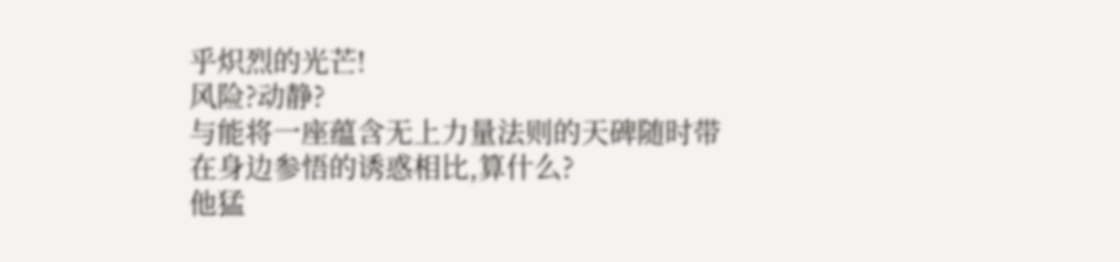乎炽烈的光芒!
风险?动静?
与能将一座蕴含无上力量法则的天碑随时带在身边参悟的诱惑相比,算什么?
他猛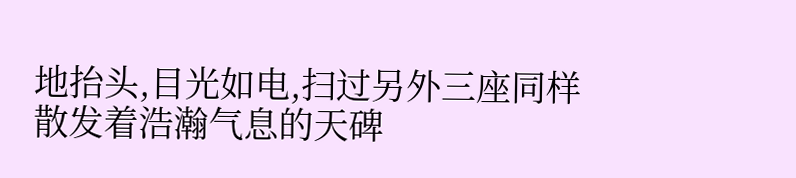地抬头,目光如电,扫过另外三座同样散发着浩瀚气息的天碑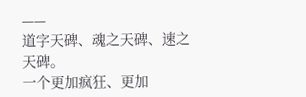——
道字天碑、魂之天碑、速之天碑。
一个更加疯狂、更加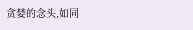贪婪的念头,如同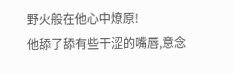野火般在他心中燎原!
他舔了舔有些干涩的嘴唇,意念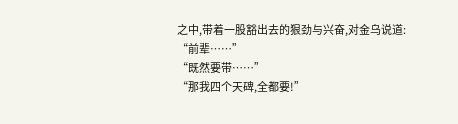之中,带着一股豁出去的狠劲与兴奋,对金乌说道:
“前辈……”
“既然要带……”
“那我四个天碑,全都要!”